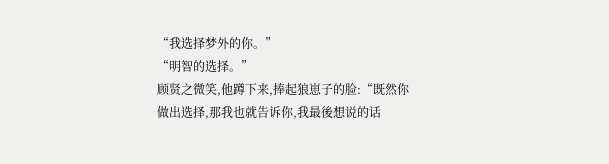“我选择梦外的你。”
“明智的选择。”
顾贤之微笑,他蹲下来,捧起狼崽子的脸:“既然你做出选择,那我也就告诉你,我最後想说的话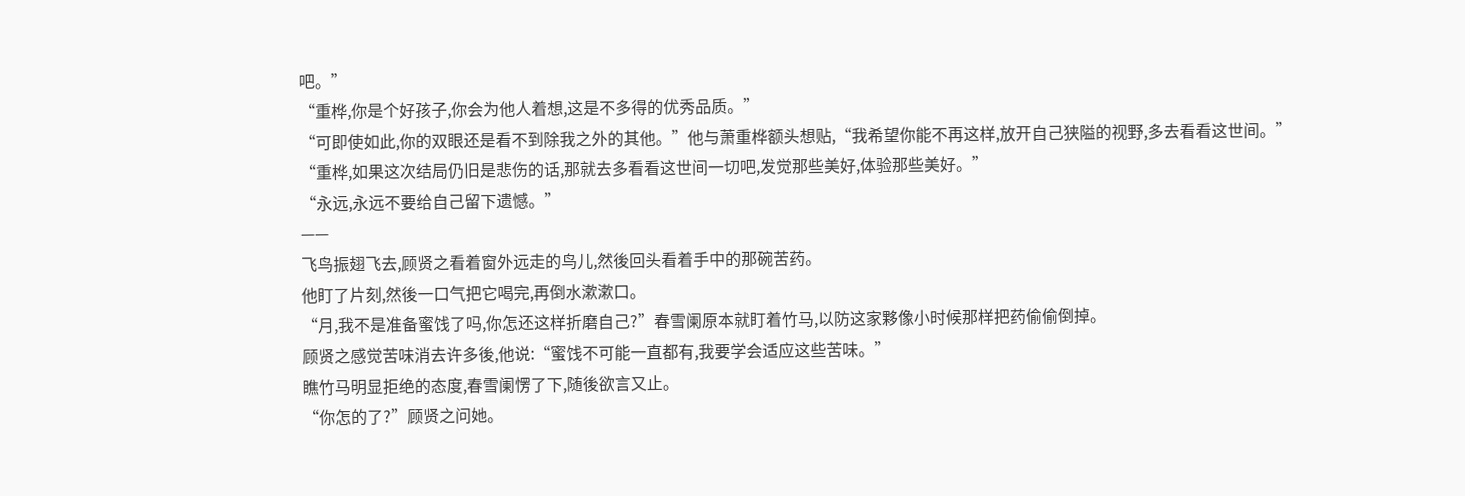吧。”
“重桦,你是个好孩子,你会为他人着想,这是不多得的优秀品质。”
“可即使如此,你的双眼还是看不到除我之外的其他。”他与萧重桦额头想贴,“我希望你能不再这样,放开自己狭隘的视野,多去看看这世间。”
“重桦,如果这次结局仍旧是悲伤的话,那就去多看看这世间一切吧,发觉那些美好,体验那些美好。”
“永远,永远不要给自己留下遗憾。”
——
飞鸟振翅飞去,顾贤之看着窗外远走的鸟儿,然後回头看着手中的那碗苦药。
他盯了片刻,然後一口气把它喝完,再倒水漱漱口。
“月,我不是准备蜜饯了吗,你怎还这样折磨自己?”春雪阑原本就盯着竹马,以防这家夥像小时候那样把药偷偷倒掉。
顾贤之感觉苦味消去许多後,他说:“蜜饯不可能一直都有,我要学会适应这些苦味。”
瞧竹马明显拒绝的态度,春雪阑愣了下,随後欲言又止。
“你怎的了?”顾贤之问她。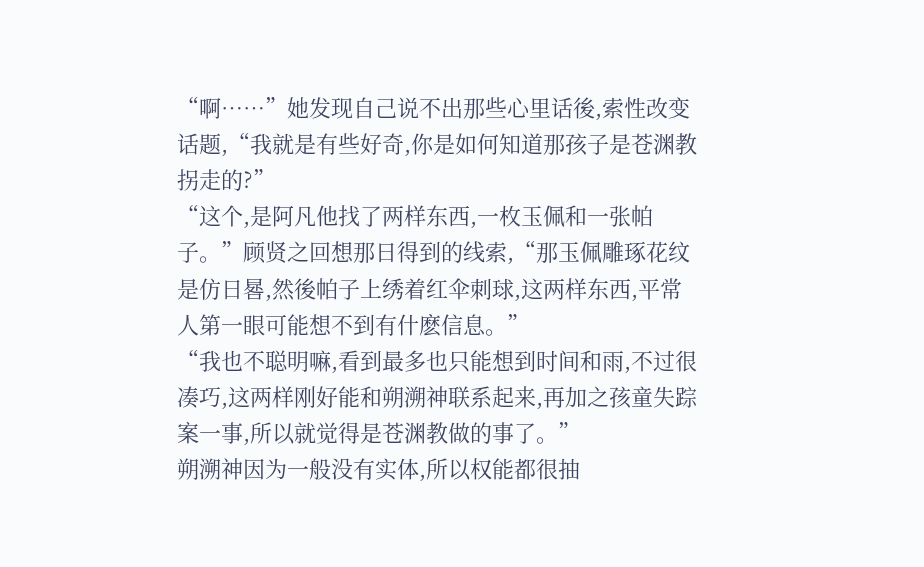“啊……”她发现自己说不出那些心里话後,索性改变话题,“我就是有些好奇,你是如何知道那孩子是苍渊教拐走的?”
“这个,是阿凡他找了两样东西,一枚玉佩和一张帕子。”顾贤之回想那日得到的线索,“那玉佩雕琢花纹是仿日晷,然後帕子上绣着红伞刺球,这两样东西,平常人第一眼可能想不到有什麽信息。”
“我也不聪明嘛,看到最多也只能想到时间和雨,不过很凑巧,这两样刚好能和朔溯神联系起来,再加之孩童失踪案一事,所以就觉得是苍渊教做的事了。”
朔溯神因为一般没有实体,所以权能都很抽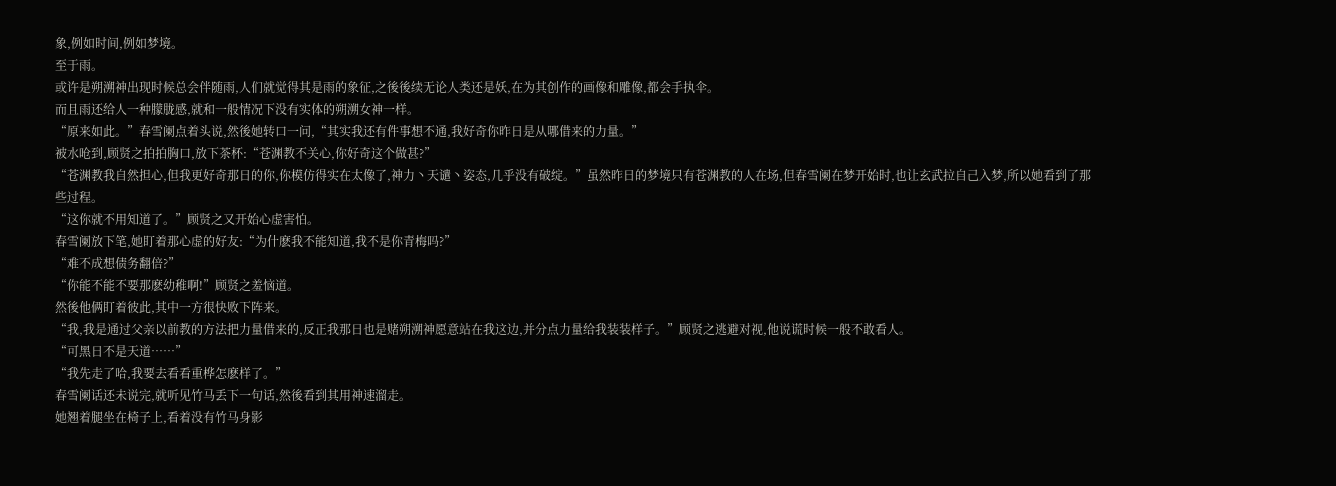象,例如时间,例如梦境。
至于雨。
或许是朔溯神出现时候总会伴随雨,人们就觉得其是雨的象征,之後後续无论人类还是妖,在为其创作的画像和雕像,都会手执伞。
而且雨还给人一种朦胧感,就和一般情况下没有实体的朔溯女神一样。
“原来如此。”春雪阑点着头说,然後她转口一问,“其实我还有件事想不通,我好奇你昨日是从哪借来的力量。”
被水呛到,顾贤之拍拍胸口,放下茶杯:“苍渊教不关心,你好奇这个做甚?”
“苍渊教我自然担心,但我更好奇那日的你,你模仿得实在太像了,神力丶天谴丶姿态,几乎没有破绽。”虽然昨日的梦境只有苍渊教的人在场,但春雪阑在梦开始时,也让玄武拉自己入梦,所以她看到了那些过程。
“这你就不用知道了。”顾贤之又开始心虚害怕。
春雪阑放下笔,她盯着那心虚的好友:“为什麽我不能知道,我不是你青梅吗?”
“难不成想债务翻倍?”
“你能不能不要那麽幼稚啊!”顾贤之羞恼道。
然後他俩盯着彼此,其中一方很快败下阵来。
“我,我是通过父亲以前教的方法把力量借来的,反正我那日也是赌朔溯神愿意站在我这边,并分点力量给我装装样子。”顾贤之逃避对视,他说谎时候一般不敢看人。
“可黑日不是天道……”
“我先走了哈,我要去看看重桦怎麽样了。”
春雪阑话还未说完,就听见竹马丢下一句话,然後看到其用神速溜走。
她翘着腿坐在椅子上,看着没有竹马身影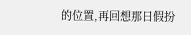的位置,再回想那日假扮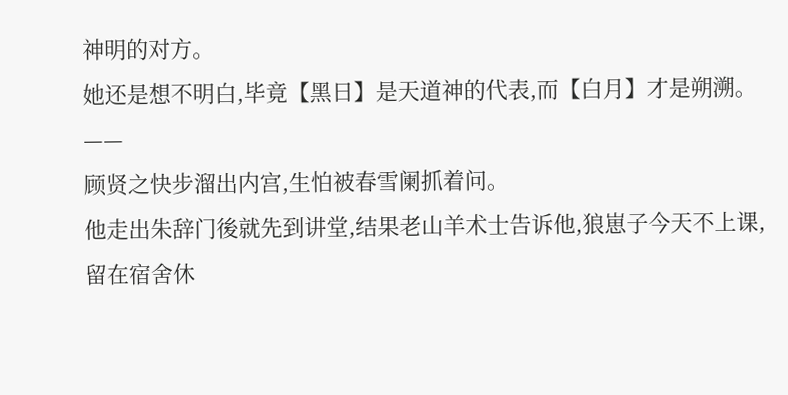神明的对方。
她还是想不明白,毕竟【黑日】是天道神的代表,而【白月】才是朔溯。
——
顾贤之快步溜出内宫,生怕被春雪阑抓着问。
他走出朱辞门後就先到讲堂,结果老山羊术士告诉他,狼崽子今天不上课,留在宿舍休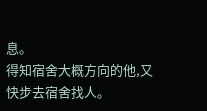息。
得知宿舍大概方向的他,又快步去宿舍找人。